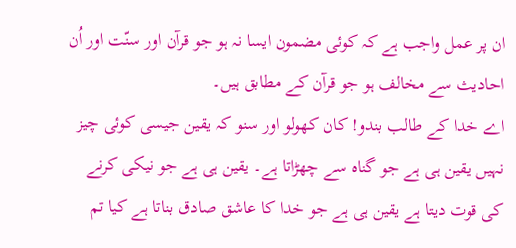ان پر عمل واجب ہے کہ کوئی مضمون ایسا نہ ہو جو قرآن اور سنّت اور اُن احادیث سے مخالف ہو جو قرآن کے مطابق ہیں۔
اے خدا کے طالب بندو! کان کھولو اور سنو کہ یقین جیسی کوئی چیز نہیں یقین ہی ہے جو گناہ سے چھڑاتا ہے۔ یقین ہی ہے جو نیکی کرنے کی قوت دیتا ہے یقین ہی ہے جو خدا کا عاشق صادق بناتا ہے کیا تم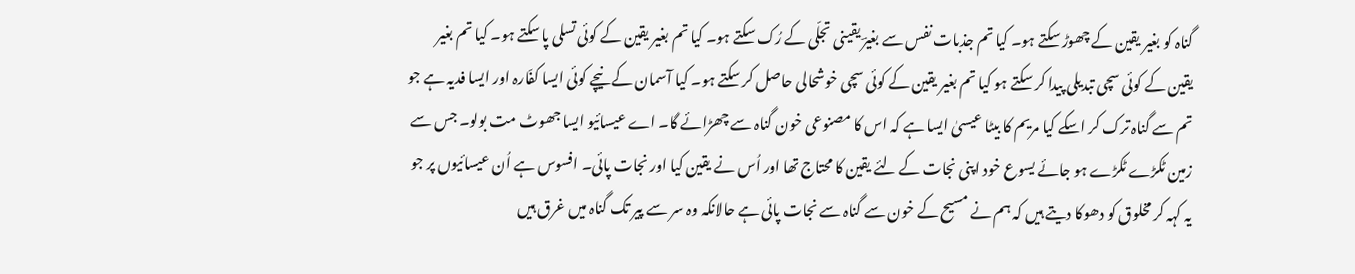گناہ کو بغیر یقین کے چھوڑ سکتے ہو۔ کیا تم جذبات نفس سے بغیرؔ یقینی تجلّی کے رُک سکتے ہو۔ کیا تم بغیر یقین کے کوئی تسلی پا سکتے ہو۔ کیا تم بغیر یقین کے کوئی سچی تبدیلی پیدا کر سکتے ہو کیا تم بغیر یقین کے کوئی سچی خوشحالی حاصل کر سکتے ہو۔ کیا آسمان کے نیچے کوئی ایسا کفّارہ اور ایسا فدیہ ہے جو تم سے گناہ ترک کر اسکے کیا مریم کا بیٹا عیسیٰ ایسا ہے کہ اس کا مصنوعی خون گناہ سے چھڑائے گا۔ اے عیسائیو ایسا جھوٹ مت بولو۔ جس سے زمین ٹکڑے ٹکڑے ہو جائے یسوع خود اپنی نجات کے لئے یقین کا محتاج تھا اور اُس نے یقین کیا اور نجات پائی۔ افسوس ہے اُن عیسائیوں پر جو یہ کہہ کر مخلوق کو دھوکا دیتے ہیں کہ ہم نے مسیح کے خون سے گناہ سے نجات پائی ہے حالانکہ وہ سر سے پیر تک گناہ میں غرق ہیں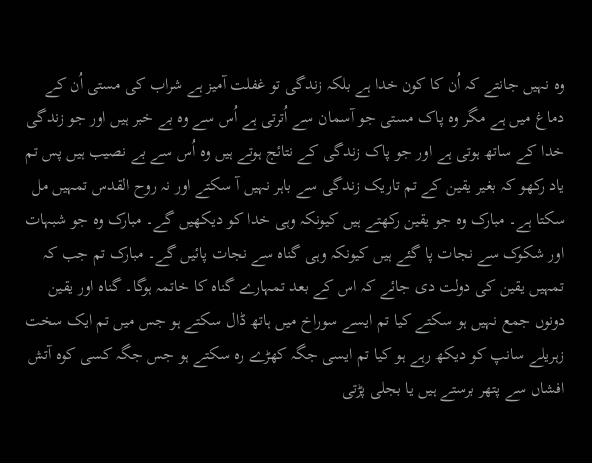وہ نہیں جانتے کہ اُن کا کون خدا ہے بلکہ زندگی تو غفلت آمیز ہے شراب کی مستی اُن کے دماغ میں ہے مگر وہ پاک مستی جو آسمان سے اُترتی ہے اُس سے وہ بے خبر ہیں اور جو زندگی خدا کے ساتھ ہوتی ہے اور جو پاک زندگی کے نتائج ہوتے ہیں وہ اُس سے بے نصیب ہیں پس تم یاد رکھو کہ بغیر یقین کے تم تاریک زندگی سے باہر نہیں آ سکتے اور نہ روح القدس تمہیں مل سکتا ہے۔ مبارک وہ جو یقین رکھتے ہیں کیونکہ وہی خدا کو دیکھیں گے۔ مبارک وہ جو شبہات اور شکوک سے نجات پا گئے ہیں کیونکہ وہی گناہ سے نجات پائیں گے۔ مبارک تم جب کہ تمہیں یقین کی دولت دی جائے کہ اس کے بعد تمہارے گناہ کا خاتمہ ہوگا۔ گناہ اور یقین دونوں جمع نہیں ہو سکتے کیا تم ایسے سوراخ میں ہاتھ ڈال سکتے ہو جس میں تم ایک سخت زہریلے سانپ کو دیکھ رہے ہو کیا تم ایسی جگہ کھڑے رہ سکتے ہو جس جگہ کسی کوہ آتش افشاں سے پتھر برستے ہیں یا بجلی پڑتی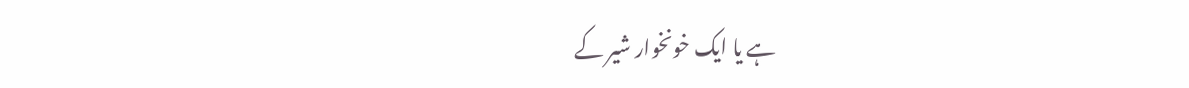ہے یا ایک خونخوار شیر کے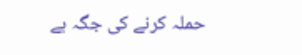حملہ کرنے کی جگہ ہے